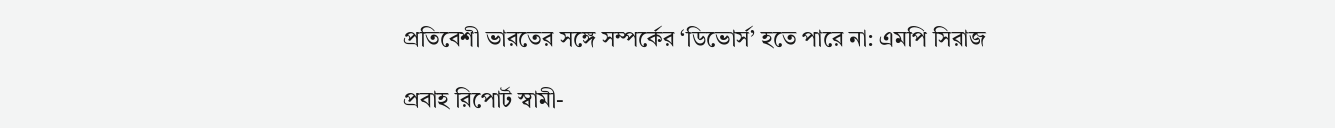প্রতিবেশী ভারতের সঙ্গে সম্পর্কের ‘ডিভোর্স’ হতে পারে না: এমপি সিরাজ

প্রবাহ রিপোর্ট স্বামী-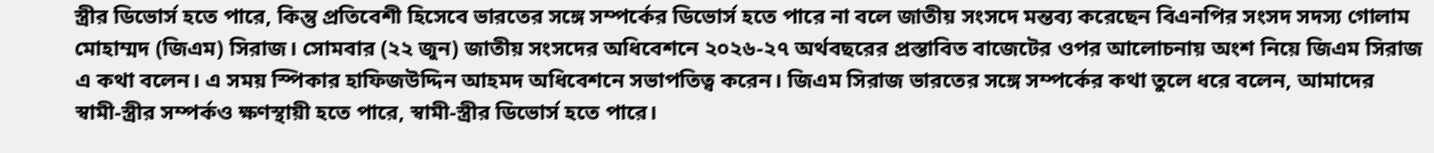স্ত্রীর ডিভোর্স হতে পারে, কিন্তু প্রতিবেশী হিসেবে ভারতের সঙ্গে সম্পর্কের ডিভোর্স হতে পারে না বলে জাতীয় সংসদে মন্তব্য করেছেন বিএনপির সংসদ সদস্য গোলাম মোহাম্মদ (জিএম) সিরাজ। সোমবার (২২ জুন) জাতীয় সংসদের অধিবেশনে ২০২৬-২৭ অর্থবছরের প্রস্তাবিত বাজেটের ওপর আলোচনায় অংশ নিয়ে জিএম সিরাজ এ কথা বলেন। এ সময় স্পিকার হাফিজউদ্দিন আহমদ অধিবেশনে সভাপতিত্ব করেন। জিএম সিরাজ ভারতের সঙ্গে সম্পর্কের কথা তুলে ধরে বলেন, আমাদের স্বামী-স্ত্রীর সম্পর্কও ক্ষণস্থায়ী হতে পারে, স্বামী-স্ত্রীর ডিভোর্স হতে পারে।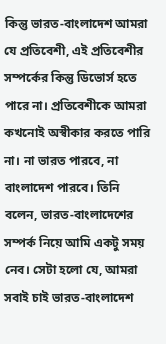কিন্তু ভারত-বাংলাদেশ আমরা যে প্রতিবেশী, এই প্রতিবেশীর সম্পর্কের কিন্তু ডিভোর্স হতে পারে না। প্রতিবেশীকে আমরা কখনোই অস্বীকার করতে পারি না। না ভারত পারবে, না বাংলাদেশ পারবে। তিনি বলেন, ভারত-বাংলাদেশের সম্পর্ক নিয়ে আমি একটু সময় নেব। সেটা হলো যে, আমরা সবাই চাই ভারত-বাংলাদেশ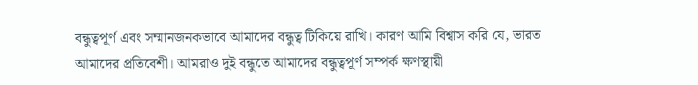বন্ধুত্বপূর্ণ এবং সম্মানজনকভাবে আমাদের বন্ধুত্ব টিকিয়ে রাখি। কারণ আমি বিশ্বাস করি যে, ভারত আমাদের প্রতিবেশী। আমরাও দুই বন্ধুতে আমাদের বন্ধুত্বপূর্ণ সম্পর্ক ক্ষণস্থায়ী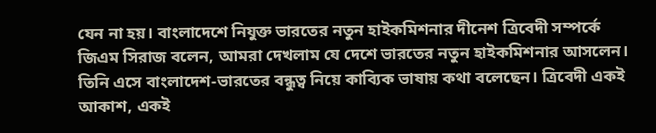যেন না হয়। বাংলাদেশে নিযুক্ত ভারতের নতুন হাইকমিশনার দীনেশ ত্রিবেদী সম্পর্কে জিএম সিরাজ বলেন, আমরা দেখলাম যে দেশে ভারতের নতুন হাইকমিশনার আসলেন। তিনি এসে বাংলাদেশ-ভারতের বন্ধুত্ব নিয়ে কাব্যিক ভাষায় কথা বলেছেন। ত্রিবেদী একই আকাশ, একই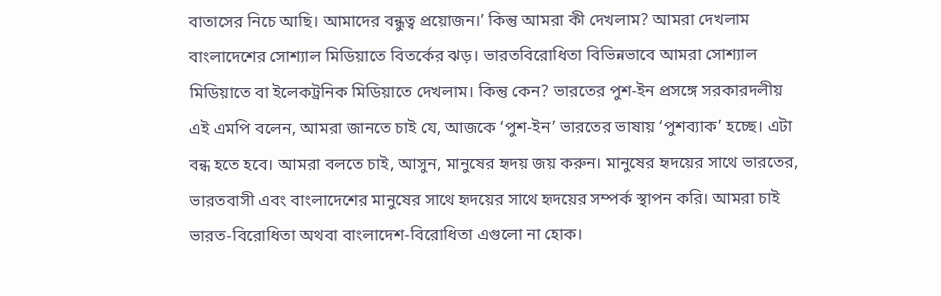বাতাসের নিচে আছি। আমাদের বন্ধুত্ব প্রয়োজন।’ কিন্তু আমরা কী দেখলাম? আমরা দেখলাম বাংলাদেশের সোশ্যাল মিডিয়াতে বিতর্কের ঝড়। ভারতবিরোধিতা বিভিন্নভাবে আমরা সোশ্যাল মিডিয়াতে বা ইলেকট্রনিক মিডিয়াতে দেখলাম। কিন্তু কেন? ভারতের পুশ-ইন প্রসঙ্গে সরকারদলীয় এই এমপি বলেন, আমরা জানতে চাই যে, আজকে ‘পুশ-ইন’ ভারতের ভাষায় ‘পুশব্যাক’ হচ্ছে। এটা বন্ধ হতে হবে। আমরা বলতে চাই, আসুন, মানুষের হৃদয় জয় করুন। মানুষের হৃদয়ের সাথে ভারতের, ভারতবাসী এবং বাংলাদেশের মানুষের সাথে হৃদয়ের সাথে হৃদয়ের সম্পর্ক স্থাপন করি। আমরা চাই ভারত-বিরোধিতা অথবা বাংলাদেশ-বিরোধিতা এগুলো না হোক।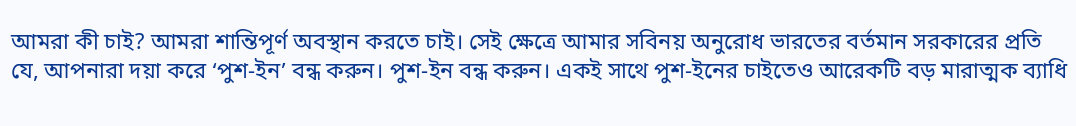আমরা কী চাই? আমরা শান্তিপূর্ণ অবস্থান করতে চাই। সেই ক্ষেত্রে আমার সবিনয় অনুরোধ ভারতের বর্তমান সরকারের প্রতি যে, আপনারা দয়া করে ‘পুশ-ইন’ বন্ধ করুন। পুশ-ইন বন্ধ করুন। একই সাথে পুশ-ইনের চাইতেও আরেকটি বড় মারাত্মক ব্যাধি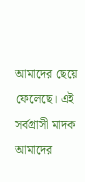আমাদের ছেয়ে ফেলেছে। এই সর্বগ্রাসী মাদক আমাদের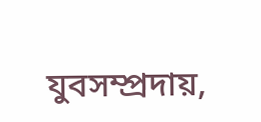যুবসম্প্রদায়,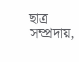ছাত্র সম্প্রদায়,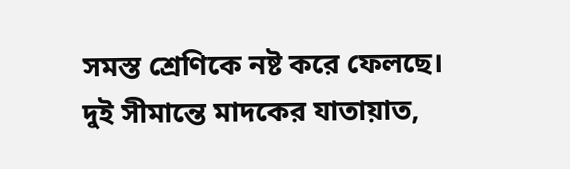সমস্ত শ্রেণিকে নষ্ট করে ফেলছে। দুই সীমান্তে মাদকের যাতায়াত,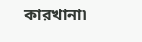কারখানা৷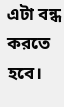এটা বন্ধ করতে হবে।